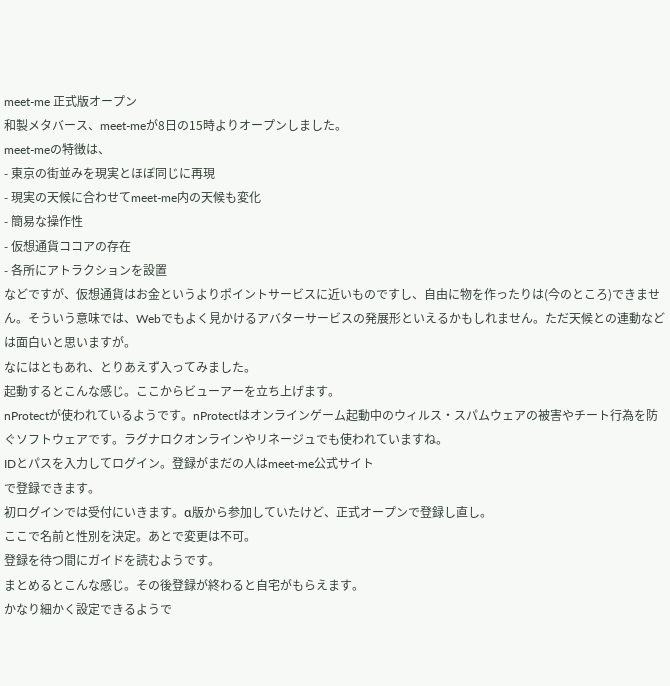meet-me 正式版オープン
和製メタバース、meet-meが8日の15時よりオープンしました。
meet-meの特徴は、
- 東京の街並みを現実とほぼ同じに再現
- 現実の天候に合わせてmeet-me内の天候も変化
- 簡易な操作性
- 仮想通貨ココアの存在
- 各所にアトラクションを設置
などですが、仮想通貨はお金というよりポイントサービスに近いものですし、自由に物を作ったりは(今のところ)できません。そういう意味では、Webでもよく見かけるアバターサービスの発展形といえるかもしれません。ただ天候との連動などは面白いと思いますが。
なにはともあれ、とりあえず入ってみました。
起動するとこんな感じ。ここからビューアーを立ち上げます。
nProtectが使われているようです。nProtectはオンラインゲーム起動中のウィルス・スパムウェアの被害やチート行為を防ぐソフトウェアです。ラグナロクオンラインやリネージュでも使われていますね。
IDとパスを入力してログイン。登録がまだの人はmeet-me公式サイト
で登録できます。
初ログインでは受付にいきます。α版から参加していたけど、正式オープンで登録し直し。
ここで名前と性別を決定。あとで変更は不可。
登録を待つ間にガイドを読むようです。
まとめるとこんな感じ。その後登録が終わると自宅がもらえます。
かなり細かく設定できるようで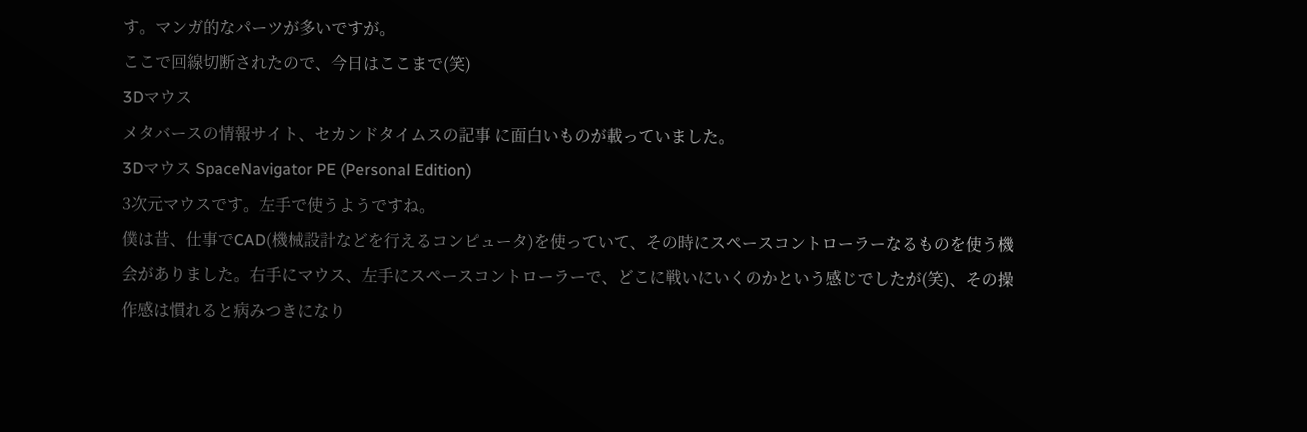す。マンガ的なパーツが多いですが。
ここで回線切断されたので、今日はここまで(笑)
3Dマウス
メタバースの情報サイト、セカンドタイムスの記事 に面白いものが載っていました。
3Dマウス SpaceNavigator PE (Personal Edition)
3次元マウスです。左手で使うようですね。
僕は昔、仕事でCAD(機械設計などを行えるコンピュータ)を使っていて、その時にスペースコントローラーなるものを使う機会がありました。右手にマウス、左手にスペースコントローラーで、どこに戦いにいくのかという感じでしたが(笑)、その操作感は慣れると病みつきになり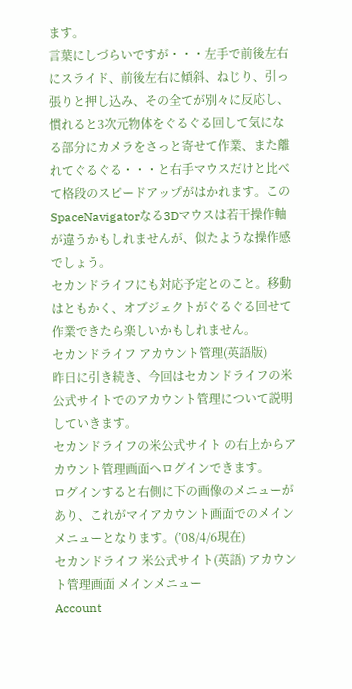ます。
言葉にしづらいですが・・・左手で前後左右にスライド、前後左右に傾斜、ねじり、引っ張りと押し込み、その全てが別々に反応し、慣れると3次元物体をぐるぐる回して気になる部分にカメラをさっと寄せて作業、また離れてぐるぐる・・・と右手マウスだけと比べて格段のスピードアップがはかれます。このSpaceNavigatorなる3Dマウスは若干操作軸が違うかもしれませんが、似たような操作感でしょう。
セカンドライフにも対応予定とのこと。移動はともかく、オブジェクトがぐるぐる回せて作業できたら楽しいかもしれません。
セカンドライフ アカウント管理(英語版)
昨日に引き続き、今回はセカンドライフの米公式サイトでのアカウント管理について説明していきます。
セカンドライフの米公式サイト の右上からアカウント管理画面へログインできます。
ログインすると右側に下の画像のメニューがあり、これがマイアカウント画面でのメインメニューとなります。(’08/4/6現在)
セカンドライフ 米公式サイト(英語) アカウント管理画面 メインメニュー
Account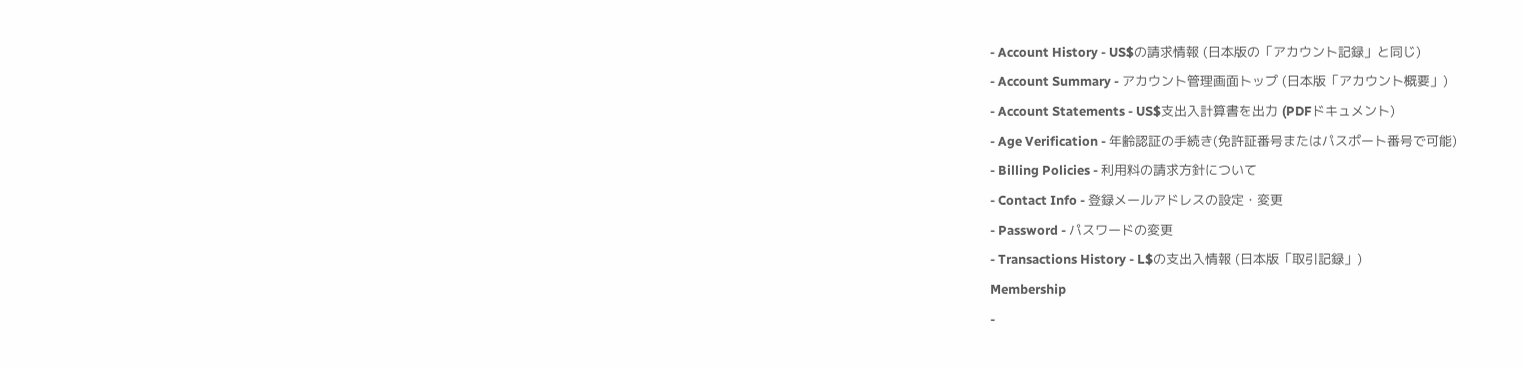- Account History - US$の請求情報 (日本版の「アカウント記録」と同じ)
- Account Summary - アカウント管理画面トップ (日本版「アカウント概要」)
- Account Statements - US$支出入計算書を出力 (PDFドキュメント)
- Age Verification - 年齢認証の手続き(免許証番号またはパスポート番号で可能)
- Billing Policies - 利用料の請求方針について
- Contact Info - 登録メールアドレスの設定・変更
- Password - パスワードの変更
- Transactions History - L$の支出入情報 (日本版「取引記録」)
Membership
-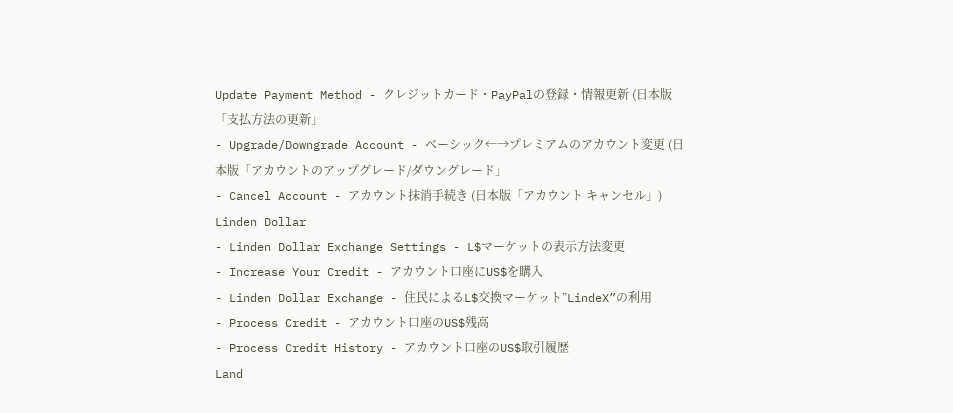Update Payment Method - クレジットカード・PayPalの登録・情報更新 (日本版「支払方法の更新」
- Upgrade/Downgrade Account - ベーシック←→プレミアムのアカウント変更 (日本版「アカウントのアップグレード/ダウングレード」
- Cancel Account - アカウント抹消手続き (日本版「アカウント キャンセル」)
Linden Dollar
- Linden Dollar Exchange Settings - L$マーケットの表示方法変更
- Increase Your Credit - アカウント口座にUS$を購入
- Linden Dollar Exchange - 住民によるL$交換マーケット”LindeX”の利用
- Process Credit - アカウント口座のUS$残高
- Process Credit History - アカウント口座のUS$取引履歴
Land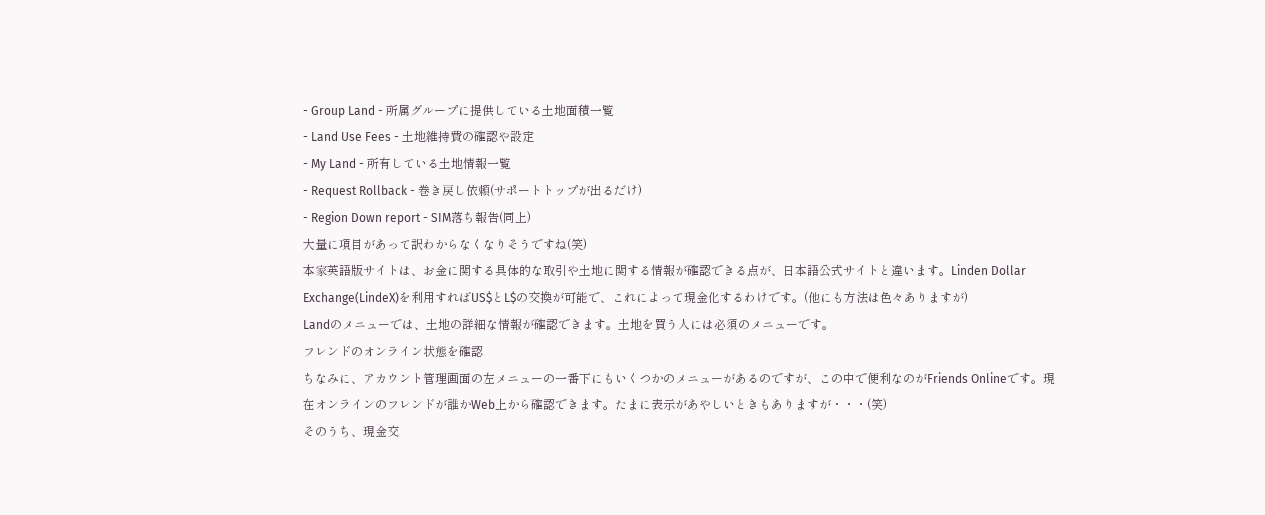- Group Land - 所属グループに提供している土地面積一覧
- Land Use Fees - 土地維持費の確認や設定
- My Land - 所有している土地情報一覧
- Request Rollback - 巻き戻し依頼(サポートトップが出るだけ)
- Region Down report - SIM落ち報告(同上)
大量に項目があって訳わからなくなりそうですね(笑)
本家英語版サイトは、お金に関する具体的な取引や土地に関する情報が確認できる点が、日本語公式サイトと違います。Linden Dollar Exchange(LindeX)を利用すればUS$とL$の交換が可能で、これによって現金化するわけです。(他にも方法は色々ありますが)
Landのメニューでは、土地の詳細な情報が確認できます。土地を買う人には必須のメニューです。
フレンドのオンライン状態を確認
ちなみに、アカウント管理画面の左メニューの一番下にもいくつかのメニューがあるのですが、この中で便利なのがFriends Onlineです。現在オンラインのフレンドが誰かWeb上から確認できます。たまに表示があやしいときもありますが・・・(笑)
そのうち、現金交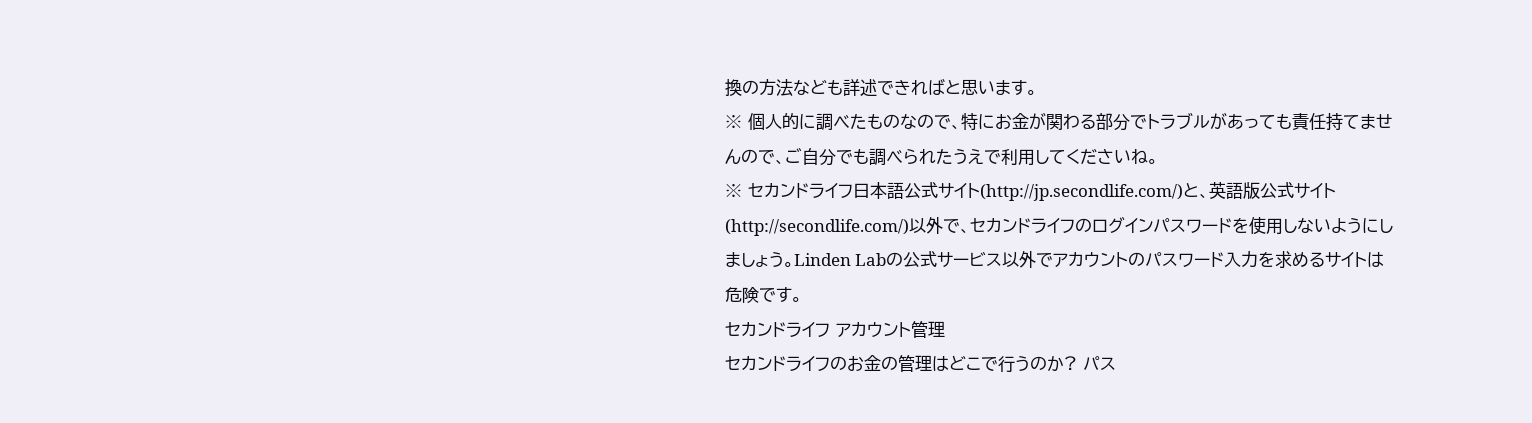換の方法なども詳述できればと思います。
※ 個人的に調べたものなので、特にお金が関わる部分でトラブルがあっても責任持てませんので、ご自分でも調べられたうえで利用してくださいね。
※ セカンドライフ日本語公式サイト(http://jp.secondlife.com/)と、英語版公式サイト(http://secondlife.com/)以外で、セカンドライフのログインパスワードを使用しないようにしましょう。Linden Labの公式サービス以外でアカウントのパスワード入力を求めるサイトは危険です。
セカンドライフ アカウント管理
セカンドライフのお金の管理はどこで行うのか? パス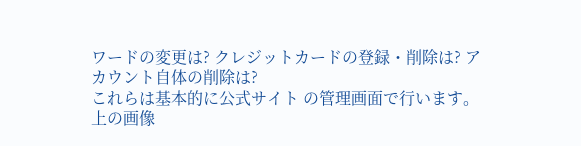ワードの変更は? クレジットカードの登録・削除は? アカウント自体の削除は?
これらは基本的に公式サイト の管理画面で行います。
上の画像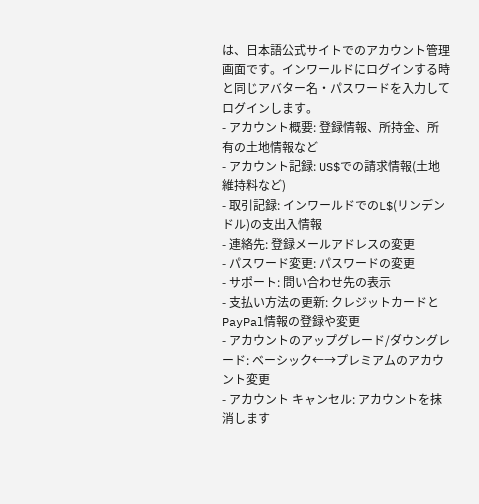は、日本語公式サイトでのアカウント管理画面です。インワールドにログインする時と同じアバター名・パスワードを入力してログインします。
- アカウント概要: 登録情報、所持金、所有の土地情報など
- アカウント記録: US$での請求情報(土地維持料など)
- 取引記録: インワールドでのL$(リンデンドル)の支出入情報
- 連絡先: 登録メールアドレスの変更
- パスワード変更: パスワードの変更
- サポート: 問い合わせ先の表示
- 支払い方法の更新: クレジットカードとPayPal情報の登録や変更
- アカウントのアップグレード/ダウングレード: ベーシック←→プレミアムのアカウント変更
- アカウント キャンセル: アカウントを抹消します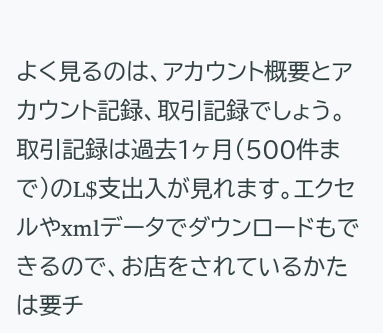よく見るのは、アカウント概要とアカウント記録、取引記録でしょう。取引記録は過去1ヶ月(500件まで)のL$支出入が見れます。エクセルやxmlデータでダウンロードもできるので、お店をされているかたは要チ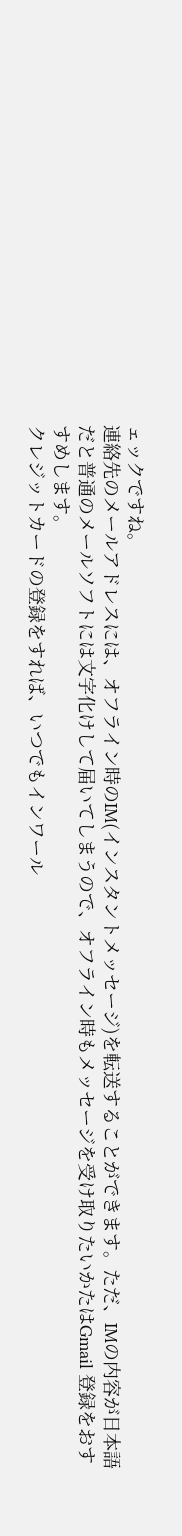ェックですね。
連絡先のメールアドレスには、オフライン時のIM(インスタントメッセージ)を転送することができます。ただ、IMの内容が日本語だと普通のメールソフトには文字化けして届いてしまうので、オフライン時もメッセージを受け取りたいかたはGmail 登録をおすすめします。
クレジットカードの登録をすれば、いつでもインワール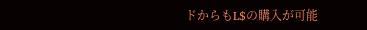ドからもL$の購入が可能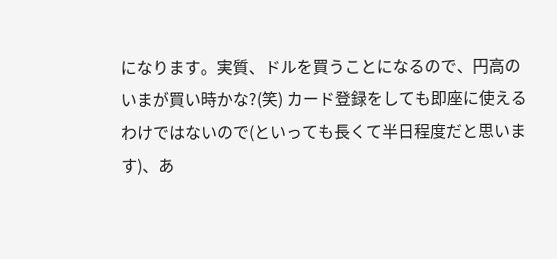になります。実質、ドルを買うことになるので、円高のいまが買い時かな?(笑) カード登録をしても即座に使えるわけではないので(といっても長くて半日程度だと思います)、あ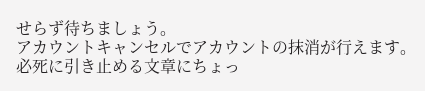せらず待ちましょう。
アカウントキャンセルでアカウントの抹消が行えます。必死に引き止める文章にちょっ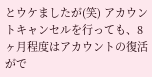とウケましたが(笑) アカウントキャンセルを行っても、8ヶ月程度はアカウントの復活がで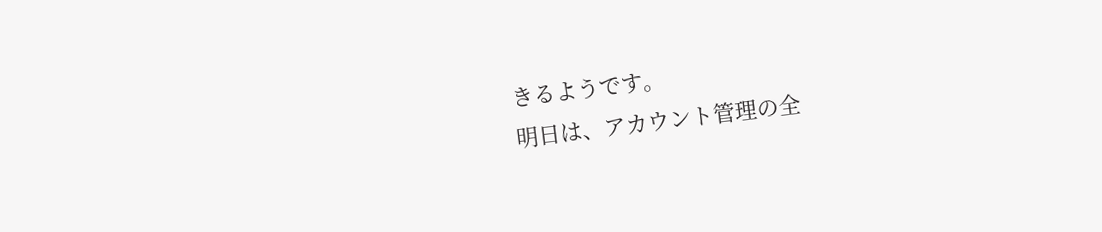きるようです。
明日は、アカウント管理の全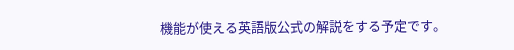機能が使える英語版公式の解説をする予定です。